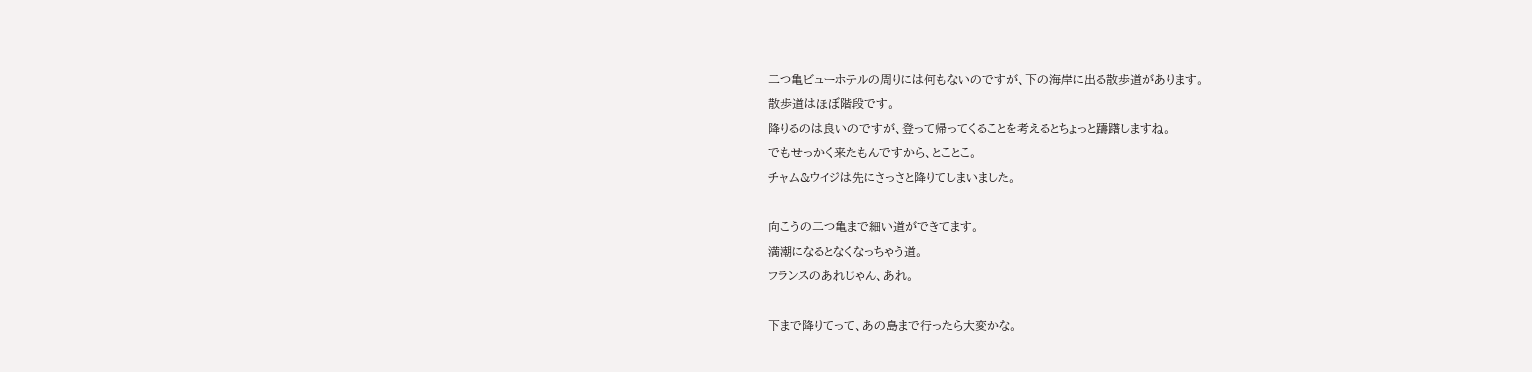二つ亀ビューホテルの周りには何もないのですが、下の海岸に出る散歩道があります。
散歩道はほぼ階段です。
降りるのは良いのですが、登って帰ってくることを考えるとちょっと躊躇しますね。
でもせっかく来たもんですから、とことこ。
チャム&ウイジは先にさっさと降りてしまいました。

向こうの二つ亀まで細い道ができてます。
満潮になるとなくなっちゃう道。
フランスのあれじゃん、あれ。

下まで降りてって、あの島まで行ったら大変かな。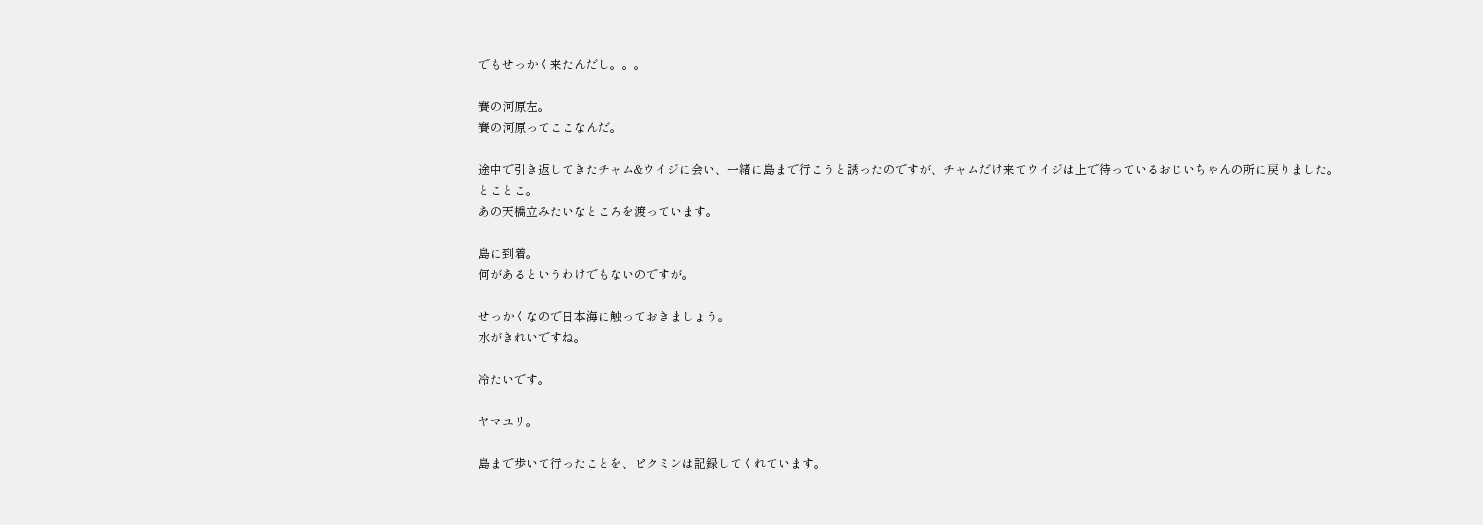でもせっかく来たんだし。。。

賽の河原左。
賽の河原ってここなんだ。

途中で引き返してきたチャム&ウイジに会い、一緒に島まで行こうと誘ったのですが、チャムだけ来てウイジは上で待っているおじいちゃんの所に戻りました。
とことこ。
あの天橋立みたいなところを渡っています。

島に到着。
何があるというわけでもないのですが。

せっかくなので日本海に触っておきましょう。
水がきれいですね。

冷たいです。

ヤマユリ。

島まで歩いて行ったことを、ピクミンは記録してくれています。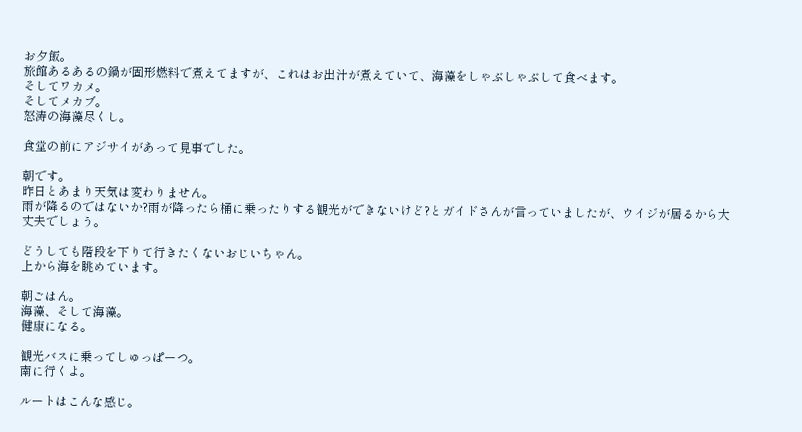お夕飯。
旅館あるあるの鍋が固形燃料で煮えてますが、これはお出汁が煮えていて、海藻をしゃぶしゃぶして食べます。
そしてワカメ。
そしてメカブ。
怒涛の海藻尽くし。

食堂の前にアジサイがあって見事でした。

朝です。
昨日とあまり天気は変わりません。
雨が降るのではないか?雨が降ったら桶に乗ったりする観光ができないけど?とガイドさんが言っていましたが、ウイジが居るから大丈夫でしょう。

どうしても階段を下りて行きたくないおじいちゃん。
上から海を眺めています。

朝ごはん。
海藻、そして海藻。
健康になる。

観光バスに乗ってしゅっぱーつ。
南に行くよ。

ルートはこんな感じ。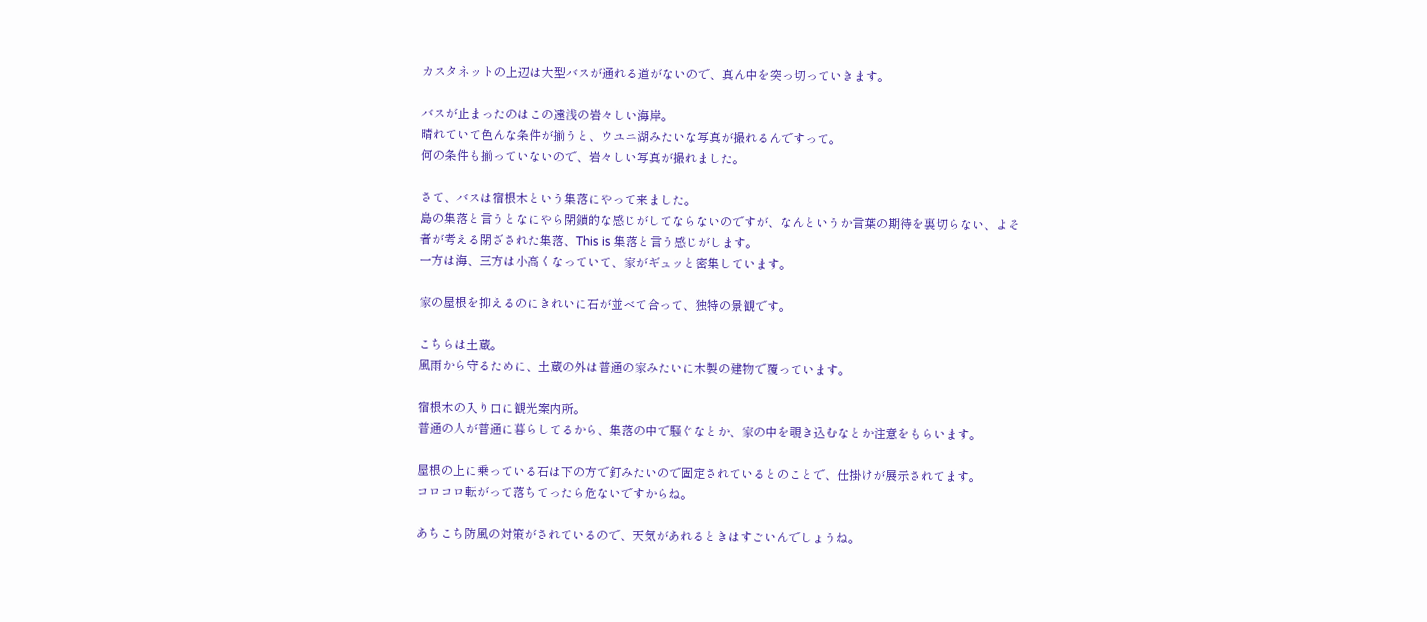カスタネットの上辺は大型バスが通れる道がないので、真ん中を突っ切っていきます。

バスが止まったのはこの遠浅の岩々しい海岸。
晴れていて色んな条件が揃うと、ウユニ湖みたいな写真が撮れるんですって。
何の条件も揃っていないので、岩々しい写真が撮れました。

さて、バスは宿根木という集落にやって来ました。
島の集落と言うとなにやら閉鎖的な感じがしてならないのですが、なんというか言葉の期待を裏切らない、よそ者が考える閉ざされた集落、This is 集落と言う感じがします。
一方は海、三方は小高くなっていて、家がギュッと密集しています。

家の屋根を抑えるのにきれいに石が並べて合って、独特の景観です。

こちらは土蔵。
風雨から守るために、土蔵の外は普通の家みたいに木製の建物で覆っています。

宿根木の入り口に観光案内所。
普通の人が普通に暮らしてるから、集落の中で騒ぐなとか、家の中を覗き込むなとか注意をもらいます。

屋根の上に乗っている石は下の方で釘みたいので固定されているとのことで、仕掛けが展示されてます。
コロコロ転がって落ちてったら危ないですからね。

あちこち防風の対策がされているので、天気があれるときはすごいんでしょうね。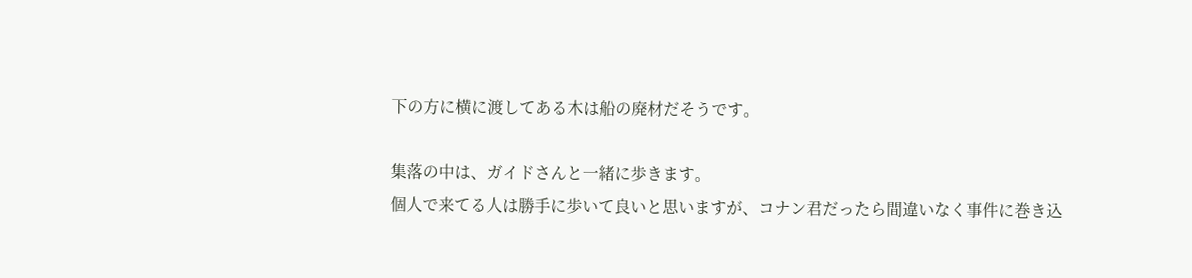下の方に横に渡してある木は船の廃材だそうです。

集落の中は、ガイドさんと一緒に歩きます。
個人で来てる人は勝手に歩いて良いと思いますが、コナン君だったら間違いなく事件に巻き込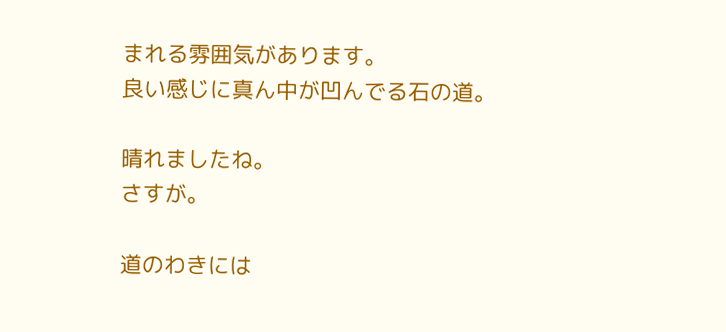まれる雰囲気があります。
良い感じに真ん中が凹んでる石の道。

晴れましたね。
さすが。

道のわきには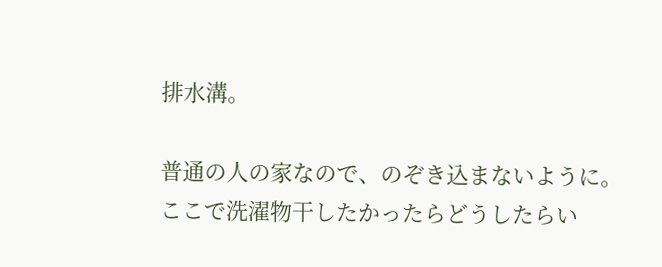排水溝。

普通の人の家なので、のぞき込まないように。
ここで洗濯物干したかったらどうしたらい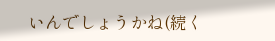いんでしょうかね(続く